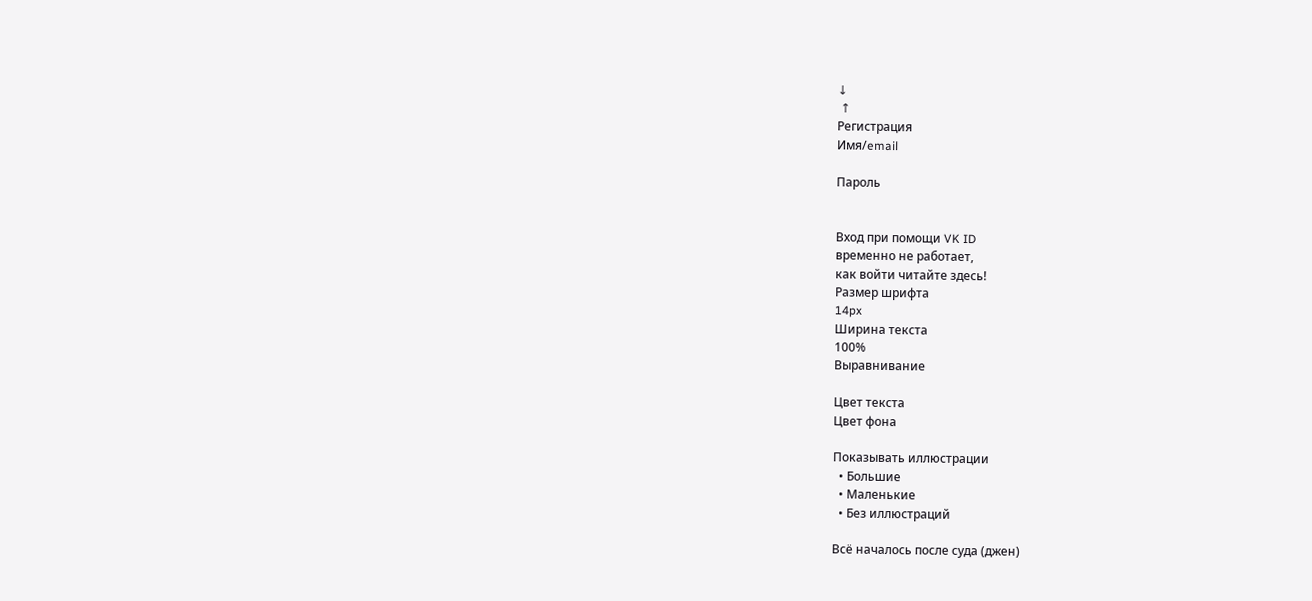↓
 ↑
Регистрация
Имя/email

Пароль


Вход при помощи VK ID
временно не работает,
как войти читайте здесь!
Размер шрифта
14px
Ширина текста
100%
Выравнивание

Цвет текста
Цвет фона

Показывать иллюстрации
  • Большие
  • Маленькие
  • Без иллюстраций

Всё началось после суда (джен)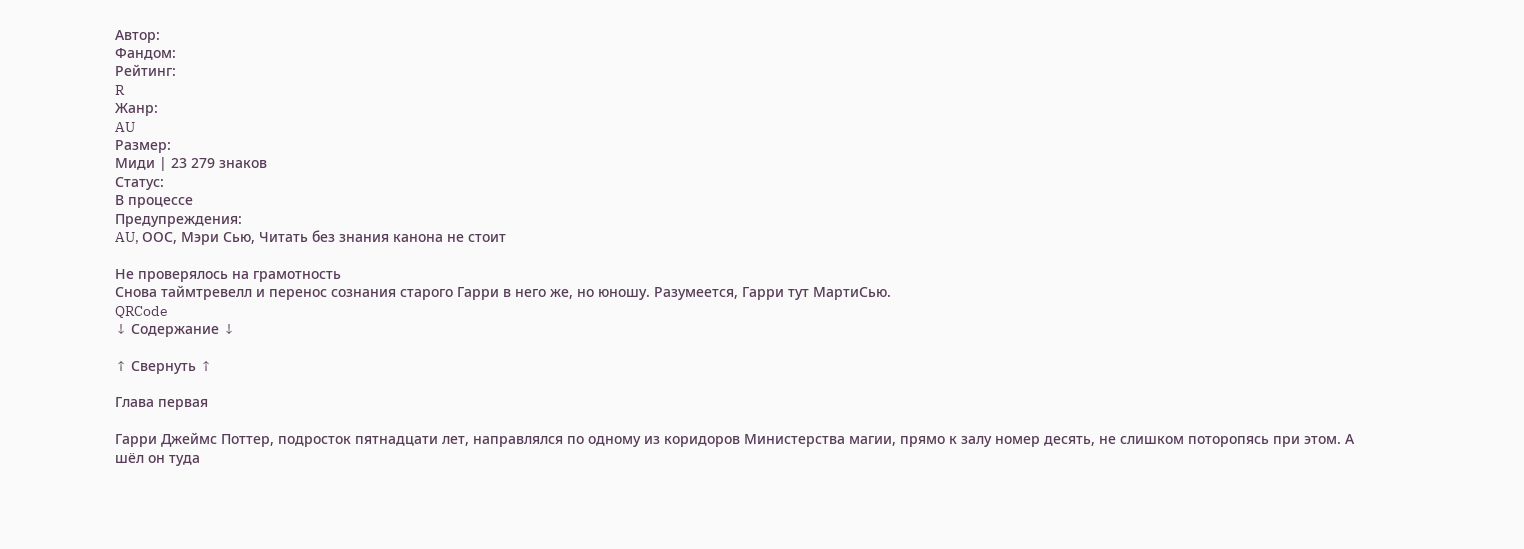Автор:
Фандом:
Рейтинг:
R
Жанр:
AU
Размер:
Миди | 23 279 знаков
Статус:
В процессе
Предупреждения:
AU, ООС, Мэри Сью, Читать без знания канона не стоит

Не проверялось на грамотность
Снова таймтревелл и перенос сознания старого Гарри в него же, но юношу. Разумеется, Гарри тут МартиСью.
QRCode
↓ Содержание ↓

↑ Свернуть ↑

Глава первая

Гарри Джеймс Поттер, подросток пятнадцати лет, направлялся по одному из коридоров Министерства магии, прямо к залу номер десять, не слишком поторопясь при этом. А шёл он туда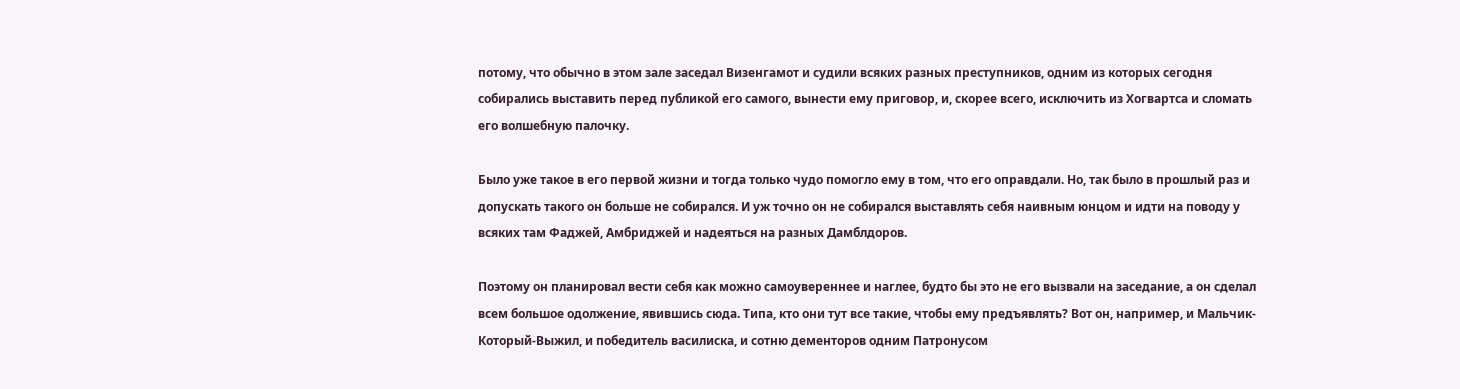потому, что обычно в этом зале заседал Визенгамот и судили всяких разных преступников, одним из которых сегодня собирались выставить перед публикой его самого, вынести ему приговор, и, скорее всего, исключить из Хогвартса и сломать его волшебную палочку.

Было уже такое в его первой жизни и тогда только чудо помогло ему в том, что его оправдали. Но, так было в прошлый раз и допускать такого он больше не собирался. И уж точно он не собирался выставлять себя наивным юнцом и идти на поводу у всяких там Фаджей, Амбриджей и надеяться на разных Дамблдоров.

Поэтому он планировал вести себя как можно самоувереннее и наглее, будто бы это не его вызвали на заседание, а он сделал всем большое одолжение, явившись сюда. Типа, кто они тут все такие, чтобы ему предъявлять? Вот он, например, и Мальчик-Который-Выжил, и победитель василиска, и сотню дементоров одним Патронусом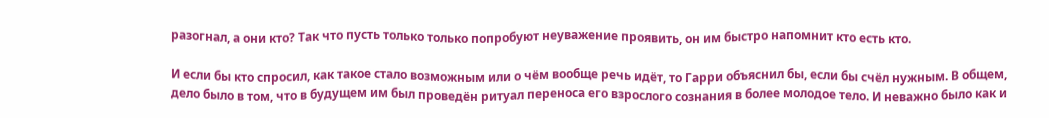разогнал, а они кто? Так что пусть только только попробуют неуважение проявить, он им быстро напомнит кто есть кто.

И если бы кто спросил, как такое стало возможным или о чём вообще речь идёт, то Гарри объяснил бы, если бы счёл нужным. В общем, дело было в том, что в будущем им был проведён ритуал переноса его взрослого сознания в более молодое тело. И неважно было как и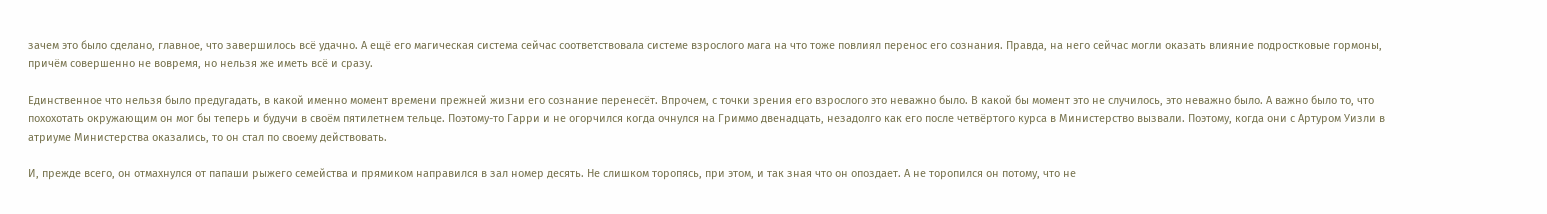зачем это было сделано, главное, что завершилось всё удачно. А ещё его магическая система сейчас соответствовала системе взрослого мага на что тоже повлиял перенос его сознания. Правда, на него сейчас могли оказать влияние подростковые гормоны, причём совершенно не вовремя, но нельзя же иметь всё и сразу.

Единственное что нельзя было предугадать, в какой именно момент времени прежней жизни его сознание перенесёт. Впрочем, с точки зрения его взрослого это неважно было. В какой бы момент это не случилось, это неважно было. А важно было то, что похохотать окружающим он мог бы теперь и будучи в своём пятилетнем тельце. Поэтому-то Гарри и не огорчился когда очнулся на Гриммо двенадцать, незадолго как его после четвёртого курса в Министерство вызвали. Поэтому, когда они с Артуром Уизли в атриуме Министерства оказались, то он стал по своему действовать.

И, прежде всего, он отмахнулся от папаши рыжего семейства и прямиком направился в зал номер десять. Не слишком торопясь, при этом, и так зная что он опоздает. А не торопился он потому, что не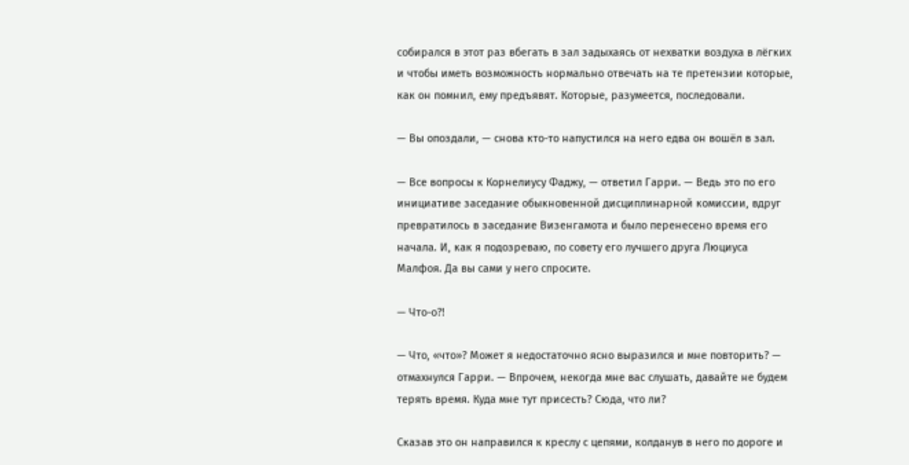собирался в этот раз вбегать в зал задыхаясь от нехватки воздуха в лёгких и чтобы иметь возможность нормально отвечать на те претензии которые, как он помнил, ему предъявят. Которые, разумеется, последовали.

— Вы опоздали, — снова кто-то напустился на него едва он вошёл в зал.

— Все вопросы к Корнелиусу Фаджу, — ответил Гарри. — Ведь это по его инициативе заседание обыкновенной дисциплинарной комиссии, вдруг превратилось в заседание Визенгамота и было перенесено время его начала. И, как я подозреваю, по совету его лучшего друга Люциуса Малфоя. Да вы сами у него спросите.

— Что-о?!

— Что, «что»? Может я недостаточно ясно выразился и мне повторить? — отмахнулся Гарри. — Впрочем, некогда мне вас слушать, давайте не будем терять время. Куда мне тут присесть? Сюда, что ли?

Сказав это он направился к креслу с цепями, колданув в него по дороге и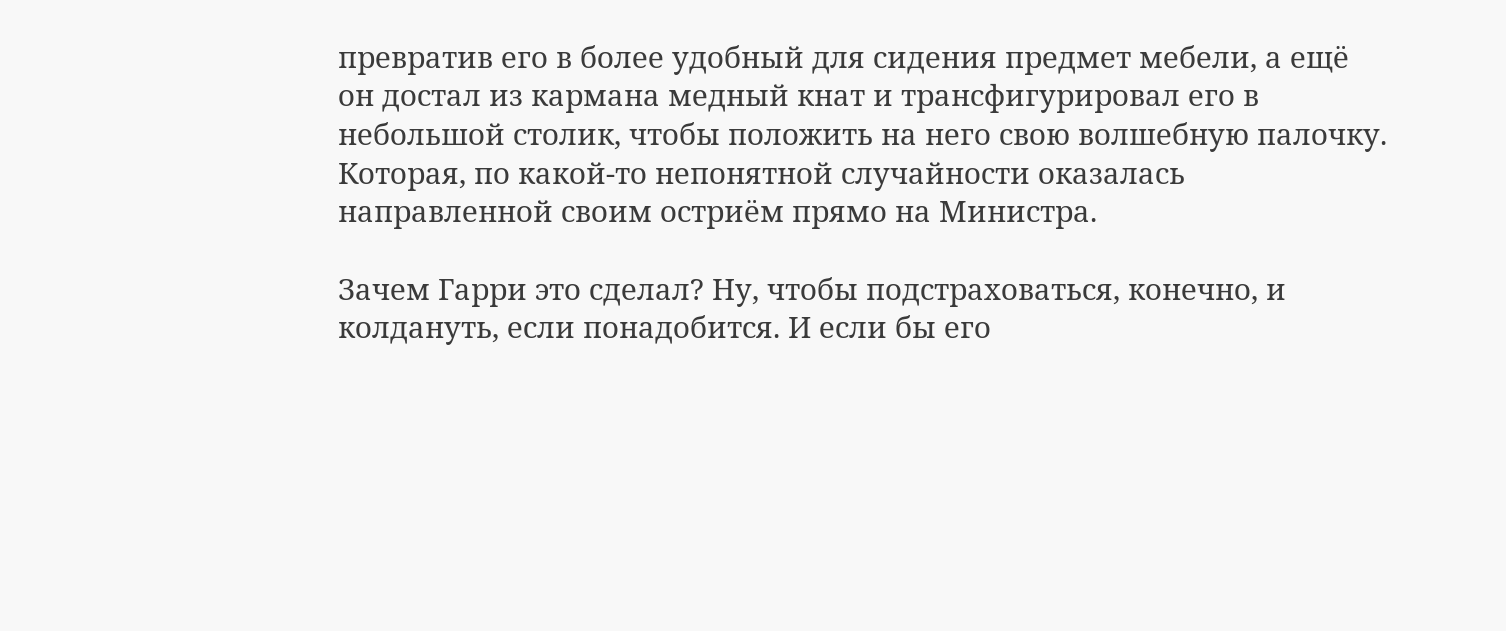превратив его в более удобный для сидения предмет мебели, а ещё он достал из кармана медный кнат и трансфигурировал его в небольшой столик, чтобы положить на него свою волшебную палочку. Которая, по какой-то непонятной случайности оказалась направленной своим остриём прямо на Министра.

Зачем Гарри это сделал? Ну, чтобы подстраховаться, конечно, и колдануть, если понадобится. И если бы его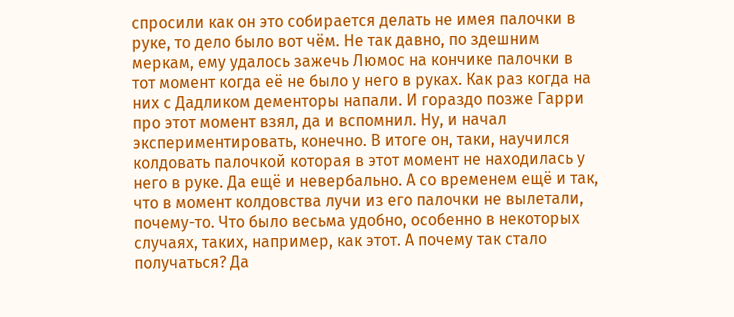спросили как он это собирается делать не имея палочки в руке, то дело было вот чём. Не так давно, по здешним меркам, ему удалось зажечь Люмос на кончике палочки в тот момент когда её не было у него в руках. Как раз когда на них с Дадликом дементоры напали. И гораздо позже Гарри про этот момент взял, да и вспомнил. Ну, и начал экспериментировать, конечно. В итоге он, таки, научился колдовать палочкой которая в этот момент не находилась у него в руке. Да ещё и невербально. А со временем ещё и так, что в момент колдовства лучи из его палочки не вылетали, почему-то. Что было весьма удобно, особенно в некоторых случаях, таких, например, как этот. А почему так стало получаться? Да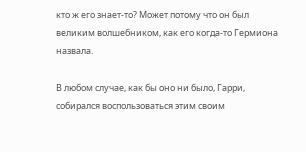кто ж его знает-то? Может потому что он был великим волшебником, как его когда-то Гермиона назвала.

В любом случае, как бы оно ни было, Гарри, собирался воспользоваться этим своим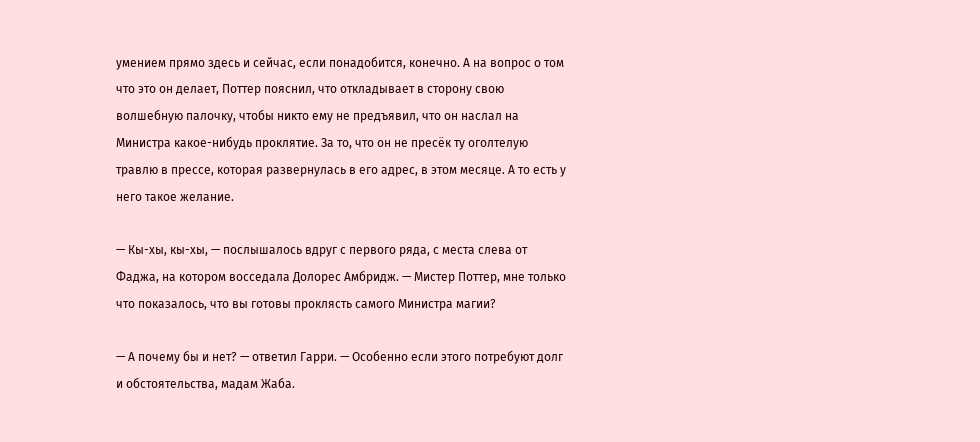умением прямо здесь и сейчас, если понадобится, конечно. А на вопрос о том что это он делает, Поттер пояснил, что откладывает в сторону свою волшебную палочку, чтобы никто ему не предъявил, что он наслал на Министра какое-нибудь проклятие. За то, что он не пресёк ту оголтелую травлю в прессе, которая развернулась в его адрес, в этом месяце. А то есть у него такое желание.

— Кы-хы, кы-хы, — послышалось вдруг с первого ряда, с места слева от Фаджа, на котором восседала Долорес Амбридж. — Мистер Поттер, мне только что показалось, что вы готовы проклясть самого Министра магии?

— А почему бы и нет? — ответил Гарри. — Особенно если этого потребуют долг и обстоятельства, мадам Жаба.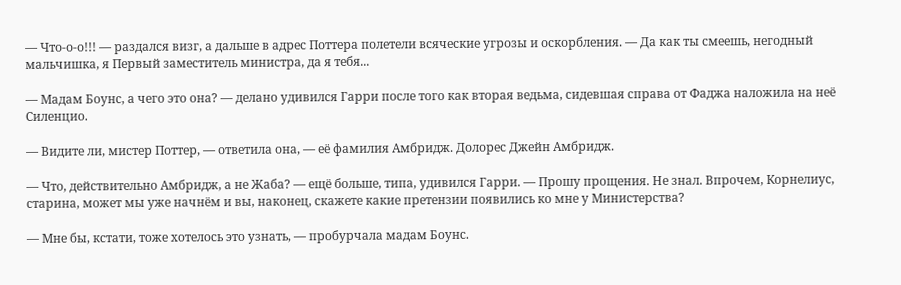— Что-о-о!!! — раздался визг, а дальше в адрес Поттера полетели всяческие угрозы и оскорбления. — Да как ты смеешь, негодный мальчишка, я Первый заместитель министра, да я тебя...

— Мадам Боунс, а чего это она? — делано удивился Гарри после того как вторая ведьма, сидевшая справа от Фаджа наложила на неё Силенцио.

— Видите ли, мистер Поттер, — ответила она, — её фамилия Амбридж. Долорес Джейн Амбридж.

— Что, действительно Амбридж, а не Жаба? — ещё больше, типа, удивился Гарри. — Прошу прощения. Не знал. Впрочем, Корнелиус, старина, может мы уже начнём и вы, наконец, скажете какие претензии появились ко мне у Министерства?

— Мне бы, кстати, тоже хотелось это узнать, — пробурчала мадам Боунс.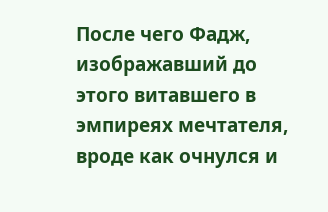После чего Фадж, изображавший до этого витавшего в эмпиреях мечтателя, вроде как очнулся и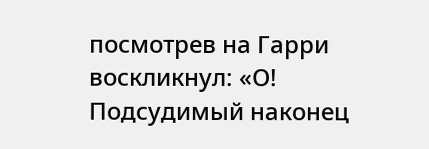посмотрев на Гарри воскликнул: «О! Подсудимый наконец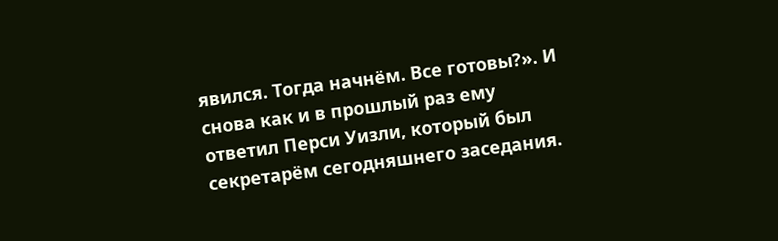явился. Тогда начнём. Все готовы?». И снова как и в прошлый раз ему ответил Перси Уизли, который был секретарём сегодняшнего заседания.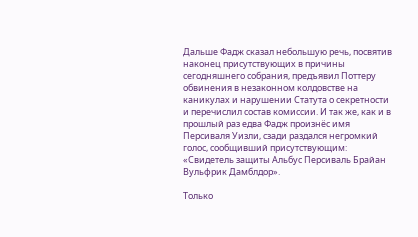Дальше Фадж сказал небольшую речь, посвятив наконец присутствующих в причины сегодняшнего собрания, предъявил Поттеру обвинения в незаконном колдовстве на каникулах и нарушении Статута о секретности и перечислил состав комиссии. И так же, как и в прошлый раз едва Фадж произнёс имя Персиваля Уизли, сзади раздался негромкий голос, сообщивший присутствующим: «Свидетель защиты Альбус Персиваль Брайан Вульфрик Дамблдор».

Только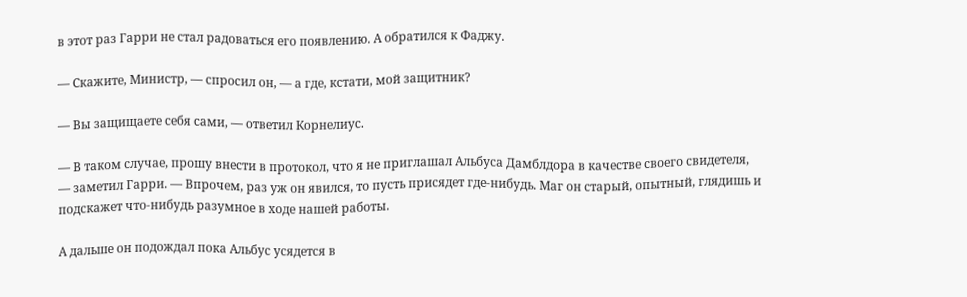в этот раз Гарри не стал радоваться его появлению. А обратился к Фаджу.

— Скажите, Министр, — спросил он, — а где, кстати, мой защитник?

— Вы защищаете себя сами, — ответил Корнелиус.

— В таком случае, прошу внести в протокол, что я не приглашал Альбуса Дамблдора в качестве своего свидетеля, — заметил Гарри. — Впрочем, раз уж он явился, то пусть присядет где-нибудь. Маг он старый, опытный, глядишь и подскажет что-нибудь разумное в ходе нашей работы.

А дальше он подождал пока Альбус усядется в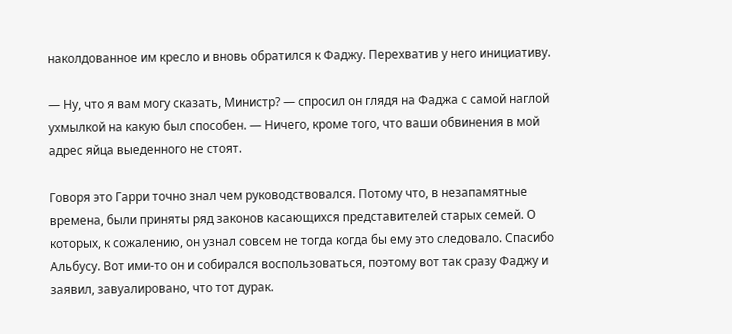наколдованное им кресло и вновь обратился к Фаджу. Перехватив у него инициативу.

— Ну, что я вам могу сказать, Министр? — спросил он глядя на Фаджа с самой наглой ухмылкой на какую был способен. — Ничего, кроме того, что ваши обвинения в мой адрес яйца выеденного не стоят.

Говоря это Гарри точно знал чем руководствовался. Потому что, в незапамятные времена, были приняты ряд законов касающихся представителей старых семей. О которых, к сожалению, он узнал совсем не тогда когда бы ему это следовало. Спасибо Альбусу. Вот ими-то он и собирался воспользоваться, поэтому вот так сразу Фаджу и заявил, завуалировано, что тот дурак.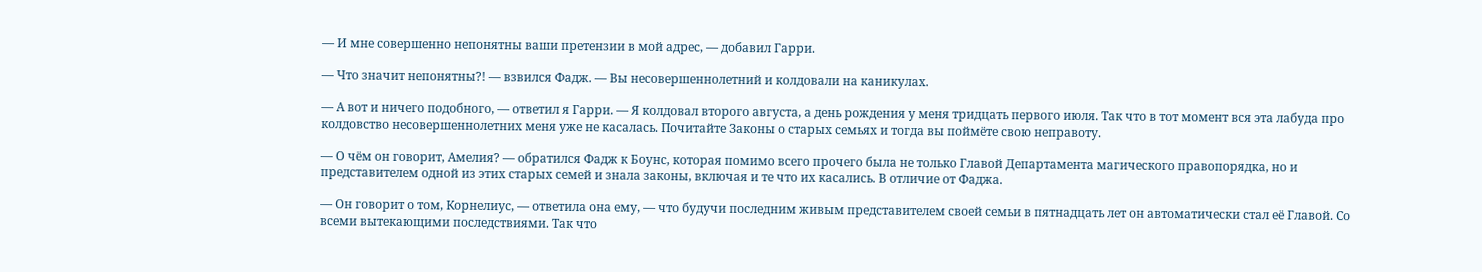— И мне совершенно непонятны ваши претензии в мой адрес, — добавил Гарри.

— Что значит непонятны?! — взвился Фадж. — Вы несовершеннолетний и колдовали на каникулах.

— А вот и ничего подобного, — ответил я Гарри. — Я колдовал второго августа, а день рождения у меня тридцать первого июля. Так что в тот момент вся эта лабуда про колдовство несовершеннолетних меня уже не касалась. Почитайте Законы о старых семьях и тогда вы поймёте свою неправоту.

— О чём он говорит, Амелия? — обратился Фадж к Боунс, которая помимо всего прочего была не только Главой Департамента магического правопорядка, но и представителем одной из этих старых семей и знала законы, включая и те что их касались. В отличие от Фаджа.

— Он говорит о том, Корнелиус, — ответила она ему, — что будучи последним живым представителем своей семьи в пятнадцать лет он автоматически стал её Главой. Со всеми вытекающими последствиями. Так что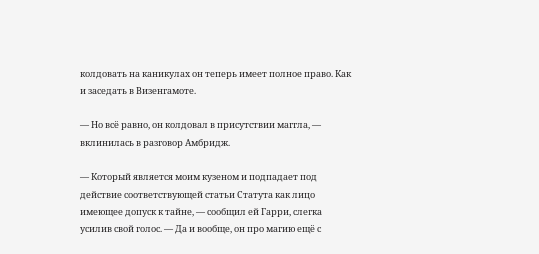колдовать на каникулах он теперь имеет полное право. Как и заседать в Визенгамоте.

— Но всё равно, он колдовал в присутствии маггла, — вклинилась в разговор Амбридж.

— Который является моим кузеном и подпадает под действие соответствующей статьи Статута как лицо имеющее допуск к тайне, — сообщил ей Гарри, слегка усилив свой голос. — Да и вообще, он про магию ещё с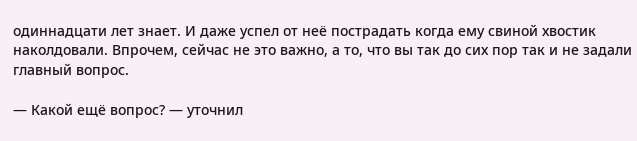одиннадцати лет знает. И даже успел от неё пострадать когда ему свиной хвостик наколдовали. Впрочем, сейчас не это важно, а то, что вы так до сих пор так и не задали главный вопрос.

— Какой ещё вопрос? — уточнил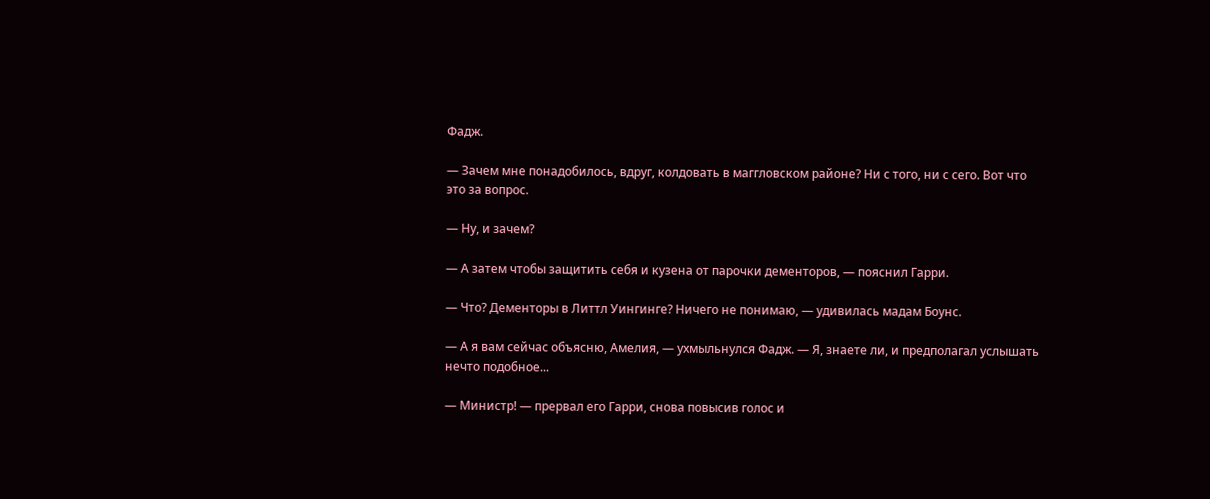Фадж.

— Зачем мне понадобилось, вдруг, колдовать в маггловском районе? Ни с того, ни с сего. Вот что это за вопрос.

— Ну, и зачем?

— А затем чтобы защитить себя и кузена от парочки дементоров, — пояснил Гарри.

— Что? Дементоры в Литтл Уингинге? Ничего не понимаю, — удивилась мадам Боунс.

— А я вам сейчас объясню, Амелия, — ухмыльнулся Фадж. — Я, знаете ли, и предполагал услышать нечто подобное...

— Министр! — прервал его Гарри, снова повысив голос и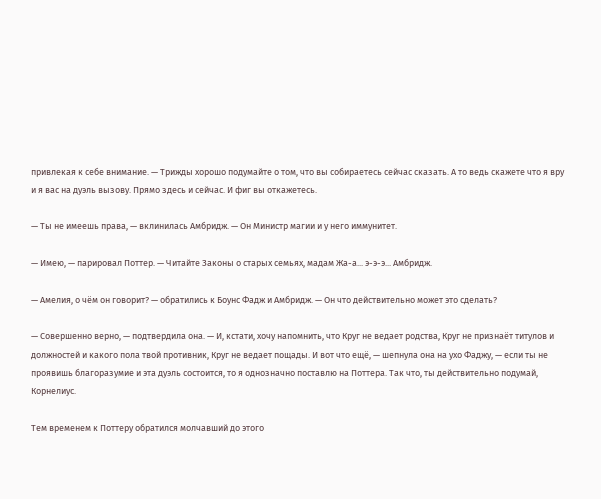привлекая к себе внимание. — Трижды хорошо подумайте о том, что вы собираетесь сейчас сказать. А то ведь скажете что я вру и я вас на дуэль вызову. Прямо здесь и сейчас. И фиг вы откажетесь.

— Ты не имеешь права, — вклинилась Амбридж. — Он Министр магии и у него иммунитет.

— Имею, — парировал Поттер. — Читайте Законы о старых семьях, мадам Жа-а... э-э-э... Амбридж.

— Амелия, о чём он говорит? — обратились к Боунс Фадж и Амбридж. — Он что действительно может это сделать?

— Совершенно верно, — подтвердила она. — И, кстати, хочу напомнить, что Круг не ведает родства, Круг не признаёт титулов и должностей и какого пола твой противник, Круг не ведает пощады. И вот что ещё, — шепнула она на ухо Фаджу, — если ты не проявишь благоразумие и эта дуэль состоится, то я однозначно поставлю на Поттера. Так что, ты действительно подумай, Корнелиус.

Тем временем к Поттеру обратился молчавший до этого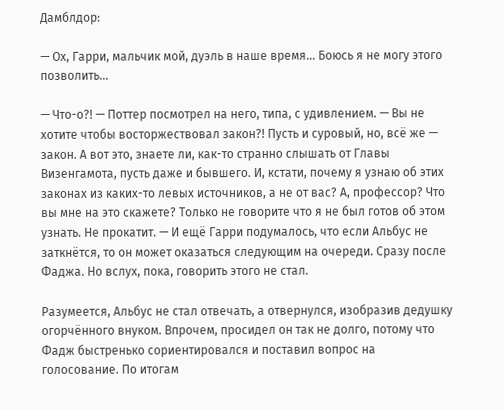Дамблдор:

— Ох, Гарри, мальчик мой, дуэль в наше время... Боюсь я не могу этого позволить...

— Что-о?! — Поттер посмотрел на него, типа, с удивлением. — Вы не хотите чтобы восторжествовал закон?! Пусть и суровый, но, всё же — закон. А вот это, знаете ли, как-то странно слышать от Главы Визенгамота, пусть даже и бывшего. И, кстати, почему я узнаю об этих законах из каких-то левых источников, а не от вас? А, профессор? Что вы мне на это скажете? Только не говорите что я не был готов об этом узнать. Не прокатит. — И ещё Гарри подумалось, что если Альбус не заткнётся, то он может оказаться следующим на очереди. Сразу после Фаджа. Но вслух, пока, говорить этого не стал.

Разумеется, Альбус не стал отвечать, а отвернулся, изобразив дедушку огорчённого внуком. Впрочем, просидел он так не долго, потому что Фадж быстренько сориентировался и поставил вопрос на голосование. По итогам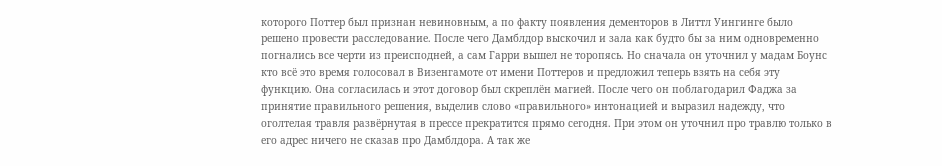которого Поттер был признан невиновным, а по факту появления дементоров в Литтл Уингинге было решено провести расследование. После чего Дамблдор выскочил и зала как будто бы за ним одновременно погнались все черти из преисподней, а сам Гарри вышел не торопясь. Но сначала он уточнил у мадам Боунс кто всё это время голосовал в Визенгамоте от имени Поттеров и предложил теперь взять на себя эту функцию. Она согласилась и этот договор был скреплён магией. После чего он поблагодарил Фаджа за принятие правильного решения, выделив слово «правильного» интонацией и выразил надежду, что оголтелая травля развёрнутая в прессе прекратится прямо сегодня. При этом он уточнил про травлю только в его адрес ничего не сказав про Дамблдора. А так же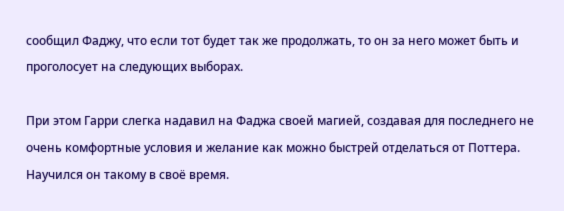сообщил Фаджу, что если тот будет так же продолжать, то он за него может быть и проголосует на следующих выборах.

При этом Гарри слегка надавил на Фаджа своей магией, создавая для последнего не очень комфортные условия и желание как можно быстрей отделаться от Поттера. Научился он такому в своё время.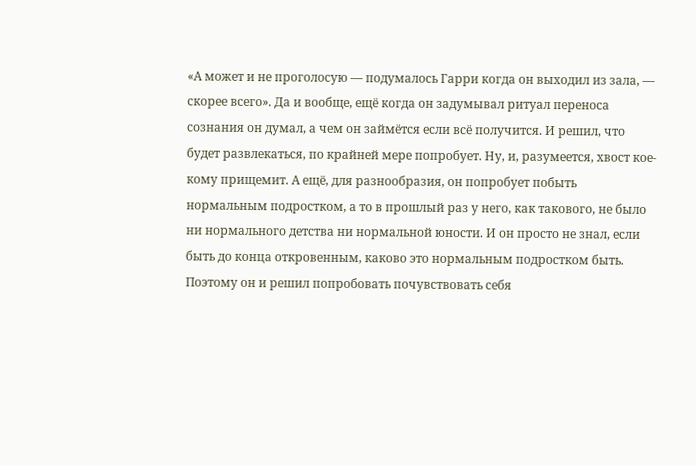«А может и не проголосую — подумалось Гарри когда он выходил из зала, — скорее всего». Да и вообще, ещё когда он задумывал ритуал переноса сознания он думал, а чем он займётся если всё получится. И решил, что будет развлекаться, по крайней мере попробует. Ну, и, разумеется, хвост кое-кому прищемит. А ещё, для разнообразия, он попробует побыть нормальным подростком, а то в прошлый раз у него, как такового, не было ни нормального детства ни нормальной юности. И он просто не знал, если быть до конца откровенным, каково это нормальным подростком быть. Поэтому он и решил попробовать почувствовать себя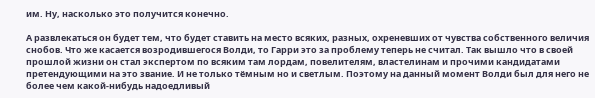им. Ну, насколько это получится конечно.

А развлекаться он будет тем, что будет ставить на место всяких, разных, охреневших от чувства собственного величия снобов. Что же касается возродившегося Волди, то Гарри это за проблему теперь не считал. Так вышло что в своей прошлой жизни он стал экспертом по всяким там лордам, повелителям, властелинам и прочими кандидатами претендующими на это звание. И не только тёмным но и светлым. Поэтому на данный момент Волди был для него не более чем какой-нибудь надоедливый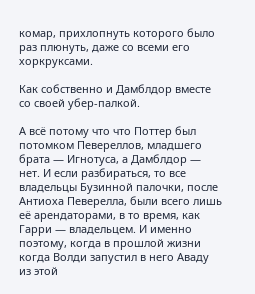комар, прихлопнуть которого было раз плюнуть, даже со всеми его хоркруксами.

Как собственно и Дамблдор вместе со своей убер-палкой.

А всё потому что что Поттер был потомком Певереллов, младшего брата — Игнотуса, а Дамблдор — нет. И если разбираться, то все владельцы Бузинной палочки, после Антиоха Певерелла, были всего лишь её арендаторами, в то время, как Гарри — владельцем. И именно поэтому, когда в прошлой жизни когда Волди запустил в него Аваду из этой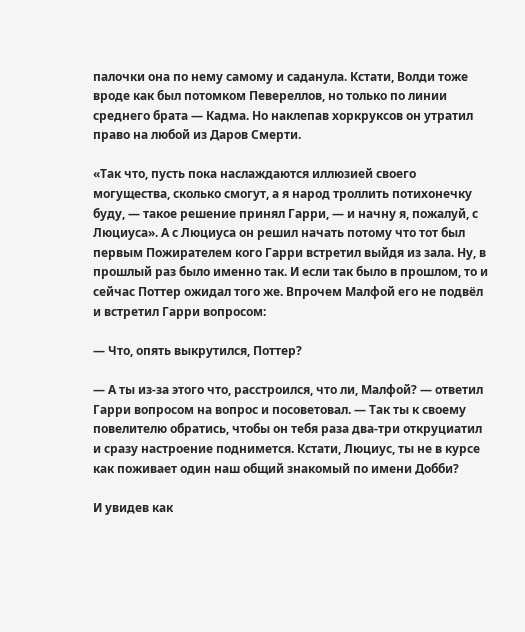палочки она по нему самому и саданула. Кстати, Волди тоже вроде как был потомком Певереллов, но только по линии среднего брата — Кадма. Но наклепав хоркруксов он утратил право на любой из Даров Смерти.

«Так что, пусть пока наслаждаются иллюзией своего могущества, сколько смогут, а я народ троллить потихонечку буду, — такое решение принял Гарри, — и начну я, пожалуй, с Люциуса». А с Люциуса он решил начать потому что тот был первым Пожирателем кого Гарри встретил выйдя из зала. Ну, в прошлый раз было именно так. И если так было в прошлом, то и сейчас Поттер ожидал того же. Впрочем Малфой его не подвёл и встретил Гарри вопросом:

— Что, опять выкрутился, Поттер?

— А ты из-за этого что, расстроился, что ли, Малфой? — ответил Гарри вопросом на вопрос и посоветовал. — Так ты к своему повелителю обратись, чтобы он тебя раза два-три откруциатил и сразу настроение поднимется. Кстати, Люциус, ты не в курсе как поживает один наш общий знакомый по имени Добби?

И увидев как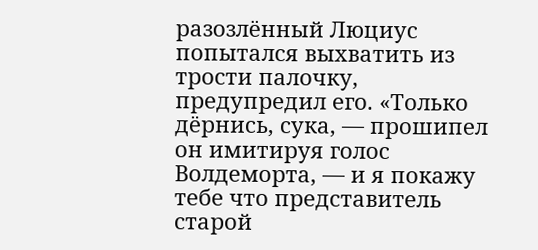разозлённый Люциус попытался выхватить из трости палочку, предупредил его. «Только дёрнись, сука, — прошипел он имитируя голос Волдеморта, — и я покажу тебе что представитель старой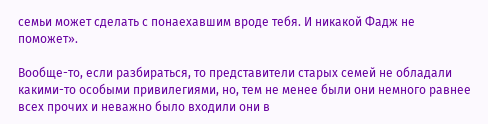семьи может сделать с понаехавшим вроде тебя. И никакой Фадж не поможет».

Вообще-то, если разбираться, то представители старых семей не обладали какими-то особыми привилегиями, но, тем не менее были они немного равнее всех прочих и неважно было входили они в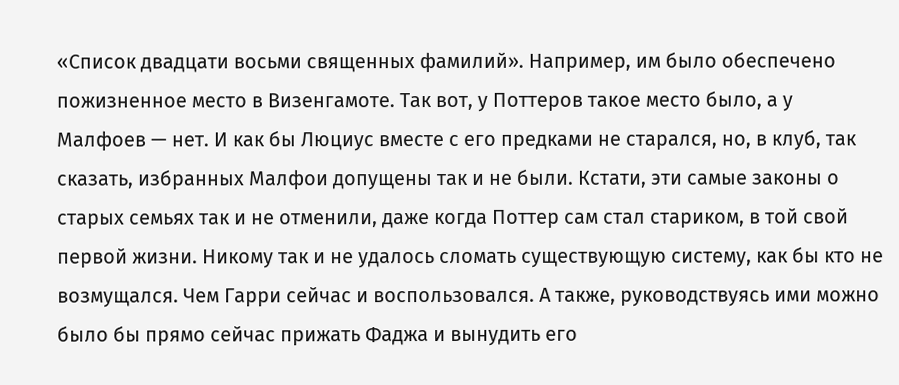«Список двадцати восьми священных фамилий». Например, им было обеспечено пожизненное место в Визенгамоте. Так вот, у Поттеров такое место было, а у Малфоев — нет. И как бы Люциус вместе с его предками не старался, но, в клуб, так сказать, избранных Малфои допущены так и не были. Кстати, эти самые законы о старых семьях так и не отменили, даже когда Поттер сам стал стариком, в той свой первой жизни. Никому так и не удалось сломать существующую систему, как бы кто не возмущался. Чем Гарри сейчас и воспользовался. А также, руководствуясь ими можно было бы прямо сейчас прижать Фаджа и вынудить его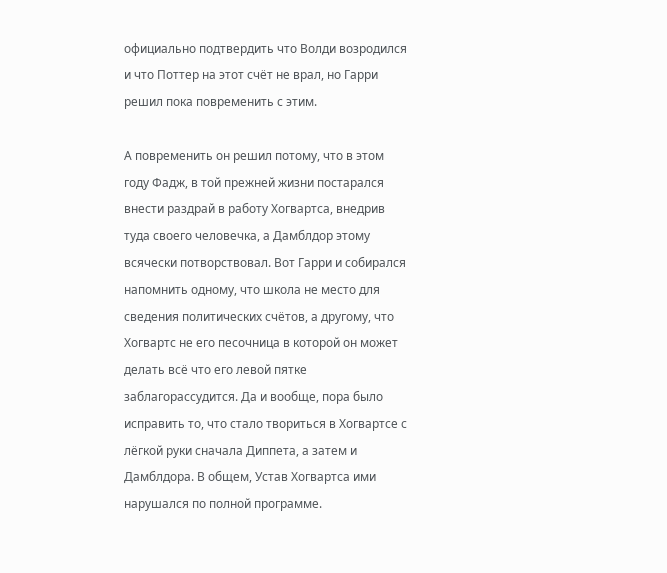официально подтвердить что Волди возродился и что Поттер на этот счёт не врал, но Гарри решил пока повременить с этим.

А повременить он решил потому, что в этом году Фадж, в той прежней жизни постарался внести раздрай в работу Хогвартса, внедрив туда своего человечка, а Дамблдор этому всячески потворствовал. Вот Гарри и собирался напомнить одному, что школа не место для сведения политических счётов, а другому, что Хогвартс не его песочница в которой он может делать всё что его левой пятке заблагорассудится. Да и вообще, пора было исправить то, что стало твориться в Хогвартсе с лёгкой руки сначала Диппета, а затем и Дамблдора. В общем, Устав Хогвартса ими нарушался по полной программе.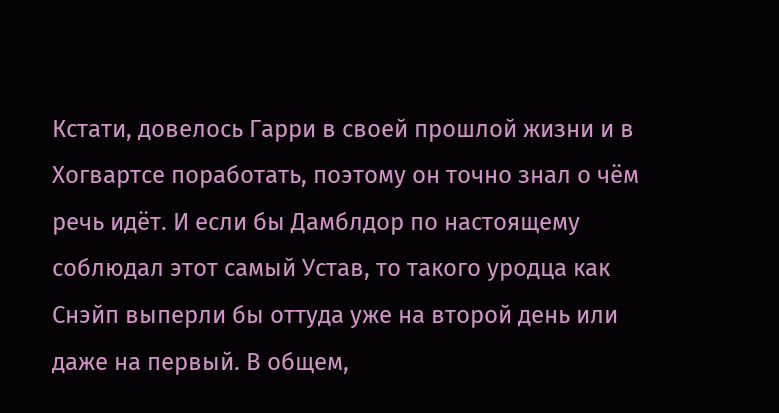Кстати, довелось Гарри в своей прошлой жизни и в Хогвартсе поработать, поэтому он точно знал о чём речь идёт. И если бы Дамблдор по настоящему соблюдал этот самый Устав, то такого уродца как Снэйп выперли бы оттуда уже на второй день или даже на первый. В общем,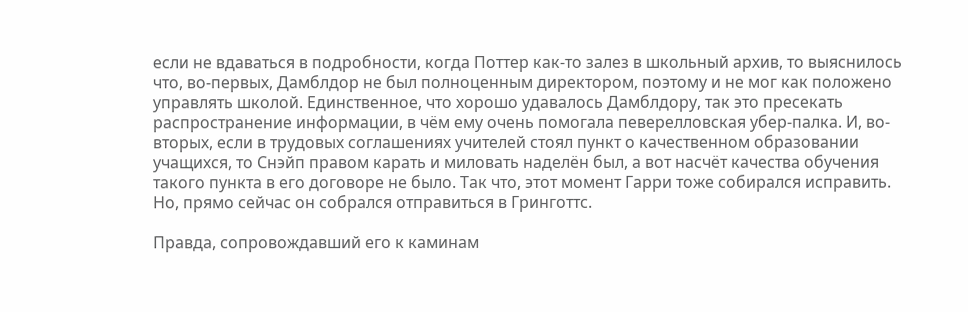если не вдаваться в подробности, когда Поттер как-то залез в школьный архив, то выяснилось что, во-первых, Дамблдор не был полноценным директором, поэтому и не мог как положено управлять школой. Единственное, что хорошо удавалось Дамблдору, так это пресекать распространение информации, в чём ему очень помогала певерелловская убер-палка. И, во-вторых, если в трудовых соглашениях учителей стоял пункт о качественном образовании учащихся, то Снэйп правом карать и миловать наделён был, а вот насчёт качества обучения такого пункта в его договоре не было. Так что, этот момент Гарри тоже собирался исправить. Но, прямо сейчас он собрался отправиться в Гринготтс.

Правда, сопровождавший его к каминам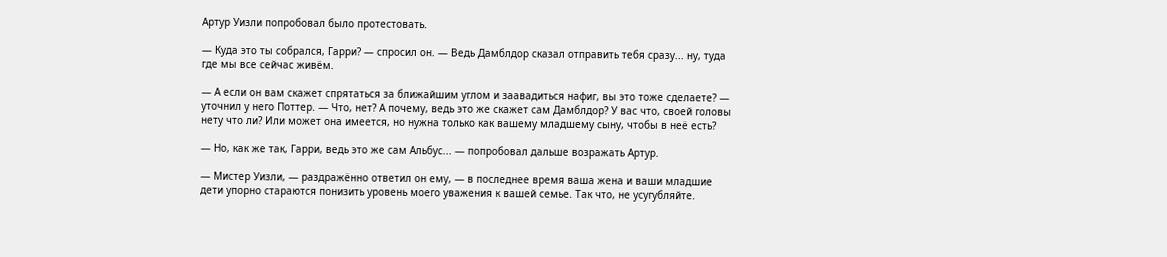Артур Уизли попробовал было протестовать.

— Куда это ты собрался, Гарри? — спросил он. — Ведь Дамблдор сказал отправить тебя сразу... ну, туда где мы все сейчас живём.

— А если он вам скажет спрятаться за ближайшим углом и заавадиться нафиг, вы это тоже сделаете? — уточнил у него Поттер. — Что, нет? А почему, ведь это же скажет сам Дамблдор? У вас что, своей головы нету что ли? Или может она имеется, но нужна только как вашему младшему сыну, чтобы в неё есть?

— Но, как же так, Гарри, ведь это же сам Альбус... — попробовал дальше возражать Артур.

— Мистер Уизли, — раздражённо ответил он ему, — в последнее время ваша жена и ваши младшие дети упорно стараются понизить уровень моего уважения к вашей семье. Так что, не усугубляйте.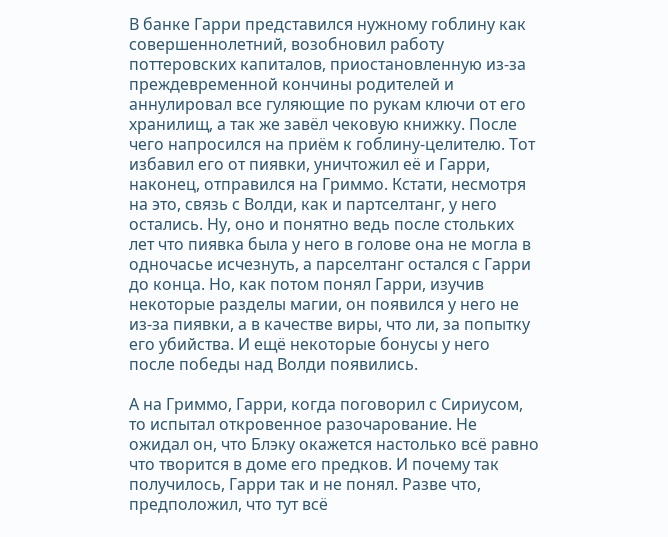В банке Гарри представился нужному гоблину как совершеннолетний, возобновил работу поттеровских капиталов, приостановленную из-за преждевременной кончины родителей и аннулировал все гуляющие по рукам ключи от его хранилищ, а так же завёл чековую книжку. После чего напросился на приём к гоблину-целителю. Тот избавил его от пиявки, уничтожил её и Гарри, наконец, отправился на Гриммо. Кстати, несмотря на это, связь с Волди, как и партселтанг, у него остались. Ну, оно и понятно ведь после стольких лет что пиявка была у него в голове она не могла в одночасье исчезнуть, а парселтанг остался с Гарри до конца. Но, как потом понял Гарри, изучив некоторые разделы магии, он появился у него не из-за пиявки, а в качестве виры, что ли, за попытку его убийства. И ещё некоторые бонусы у него после победы над Волди появились.

А на Гриммо, Гарри, когда поговорил с Сириусом, то испытал откровенное разочарование. Не ожидал он, что Блэку окажется настолько всё равно что творится в доме его предков. И почему так получилось, Гарри так и не понял. Разве что, предположил, что тут всё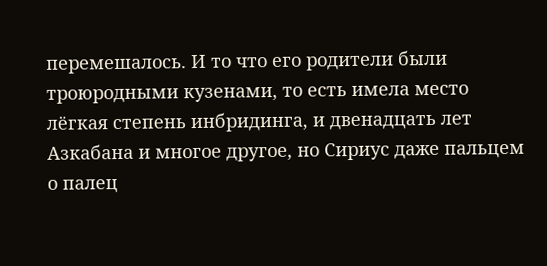перемешалось. И то что его родители были троюродными кузенами, то есть имела место лёгкая степень инбридинга, и двенадцать лет Азкабана и многое другое, но Сириус даже пальцем о палец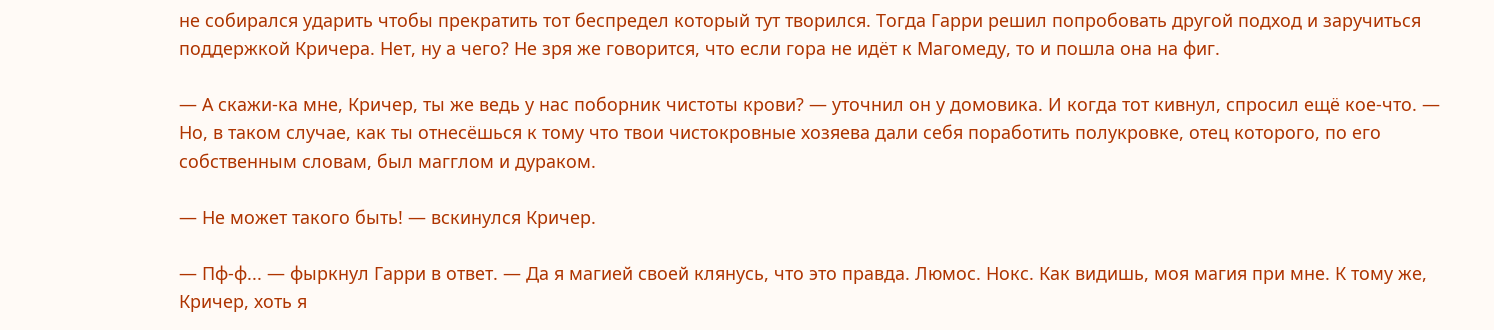не собирался ударить чтобы прекратить тот беспредел который тут творился. Тогда Гарри решил попробовать другой подход и заручиться поддержкой Кричера. Нет, ну а чего? Не зря же говорится, что если гора не идёт к Магомеду, то и пошла она на фиг.

— А скажи-ка мне, Кричер, ты же ведь у нас поборник чистоты крови? — уточнил он у домовика. И когда тот кивнул, спросил ещё кое-что. — Но, в таком случае, как ты отнесёшься к тому что твои чистокровные хозяева дали себя поработить полукровке, отец которого, по его собственным словам, был магглом и дураком.

— Не может такого быть! — вскинулся Кричер.

— Пф-ф... — фыркнул Гарри в ответ. — Да я магией своей клянусь, что это правда. Люмос. Нокс. Как видишь, моя магия при мне. К тому же, Кричер, хоть я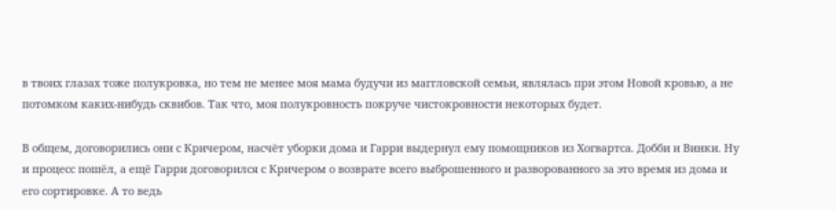в твоих глазах тоже полукровка, но тем не менее моя мама будучи из маггловской семьи, являлась при этом Новой кровью, а не потомком каких-нибудь сквибов. Так что, моя полукровность покруче чистокровности некоторых будет.

В общем, договорились они с Кричером, насчёт уборки дома и Гарри выдернул ему помощников из Хогвартса. Добби и Винки. Ну и процесс пошёл, а ещё Гарри договорился с Кричером о возврате всего выброшенного и разворованного за это время из дома и его сортировке. А то ведь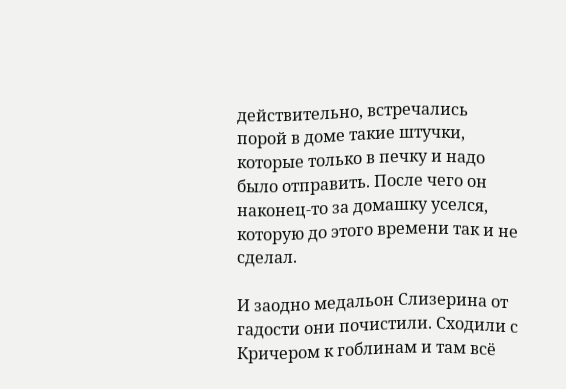действительно, встречались порой в доме такие штучки, которые только в печку и надо было отправить. После чего он наконец-то за домашку уселся, которую до этого времени так и не сделал.

И заодно медальон Слизерина от гадости они почистили. Сходили с Кричером к гоблинам и там всё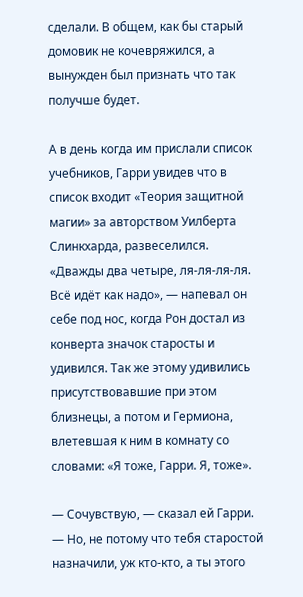сделали. В общем, как бы старый домовик не кочевряжился, а вынужден был признать что так получше будет.

А в день когда им прислали список учебников, Гарри увидев что в список входит «Теория защитной магии» за авторством Уилберта Слинкхарда, развеселился. «Дважды два четыре, ля-ля-ля-ля. Всё идёт как надо», — напевал он себе под нос, когда Рон достал из конверта значок старосты и удивился. Так же этому удивились присутствовавшие при этом близнецы, а потом и Гермиона, влетевшая к ним в комнату со словами: «Я тоже, Гарри. Я, тоже».

— Сочувствую, — сказал ей Гарри. — Но, не потому что тебя старостой назначили, уж кто-кто, а ты этого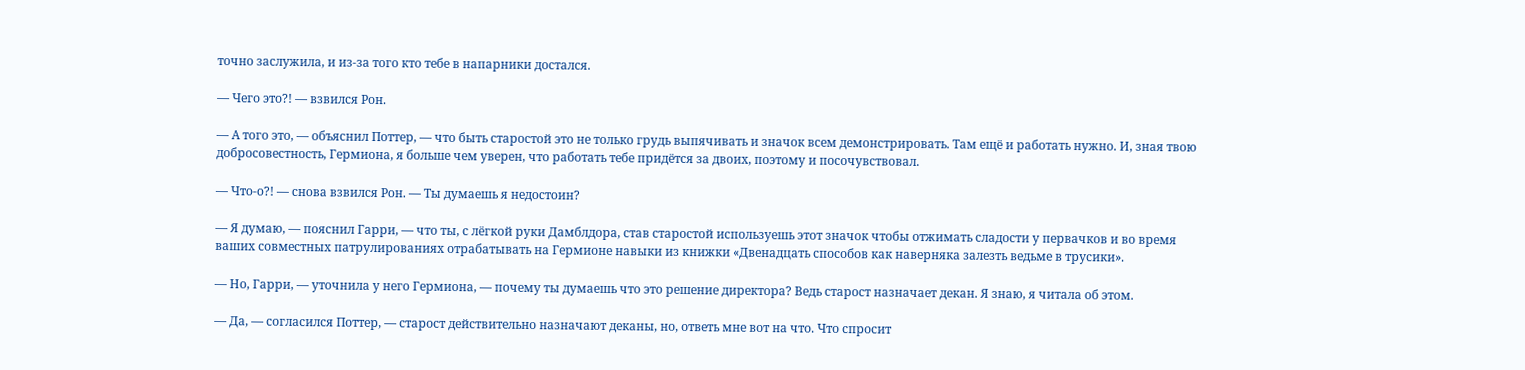точно заслужила, и из-за того кто тебе в напарники достался.

— Чего это?! — взвился Рон.

— А того это, — объяснил Поттер, — что быть старостой это не только грудь выпячивать и значок всем демонстрировать. Там ещё и работать нужно. И, зная твою добросовестность, Гермиона, я больше чем уверен, что работать тебе придётся за двоих, поэтому и посочувствовал.

— Что-о?! — снова взвился Рон. — Ты думаешь я недостоин?

— Я думаю, — пояснил Гарри, — что ты, с лёгкой руки Дамблдора, став старостой используешь этот значок чтобы отжимать сладости у первачков и во время ваших совместных патрулированиях отрабатывать на Гермионе навыки из книжки «Двенадцать способов как наверняка залезть ведьме в трусики».

— Но, Гарри, — уточнила у него Гермиона, — почему ты думаешь что это решение директора? Ведь старост назначает декан. Я знаю, я читала об этом.

— Да, — согласился Поттер, — старост действительно назначают деканы, но, ответь мне вот на что. Что спросит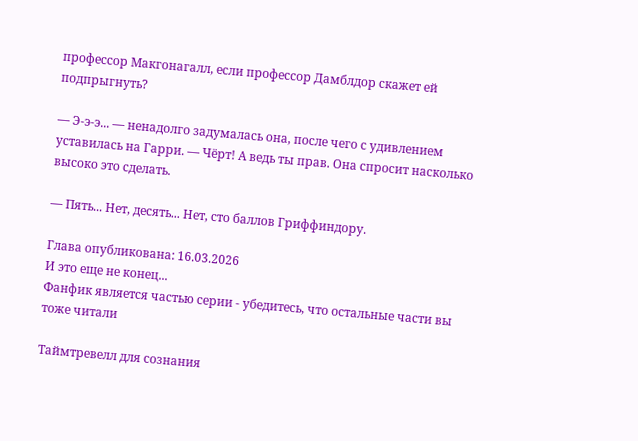профессор Макгонагалл, если профессор Дамблдор скажет ей подпрыгнуть?

— Э-э-э... — ненадолго задумалась она, после чего с удивлением уставилась на Гарри. — Чёрт! А ведь ты прав. Она спросит насколько высоко это сделать.

— Пять... Нет, десять... Нет, сто баллов Гриффиндору.

Глава опубликована: 16.03.2026
И это еще не конец...
Фанфик является частью серии - убедитесь, что остальные части вы тоже читали

Таймтревелл для сознания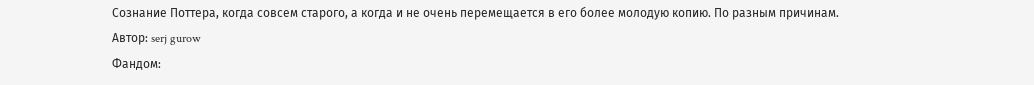Сознание Поттера, когда совсем старого, а когда и не очень перемещается в его более молодую копию. По разным причинам.
Автор: serj gurow
Фандом: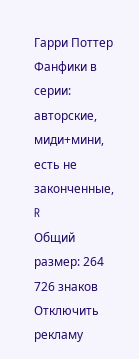Гарри Поттер
Фанфики в серии: авторские, миди+мини, есть не законченные, R
Общий размер: 264 726 знаков
Отключить рекламу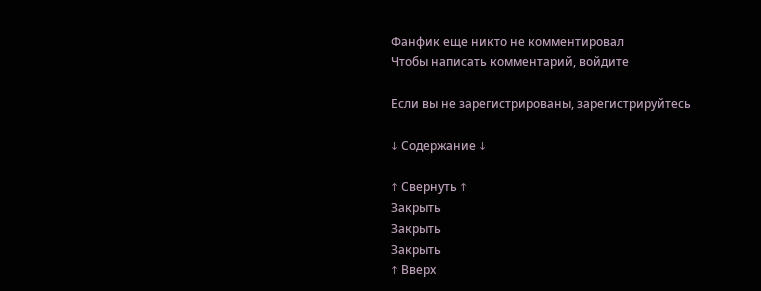Фанфик еще никто не комментировал
Чтобы написать комментарий, войдите

Если вы не зарегистрированы, зарегистрируйтесь

↓ Содержание ↓

↑ Свернуть ↑
Закрыть
Закрыть
Закрыть
↑ Вверх